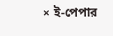× ই-পেপার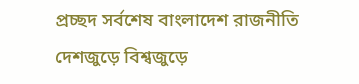প্রচ্ছদ সর্বশেষ বাংলাদেশ রাজনীতি দেশজুড়ে বিশ্বজুড়ে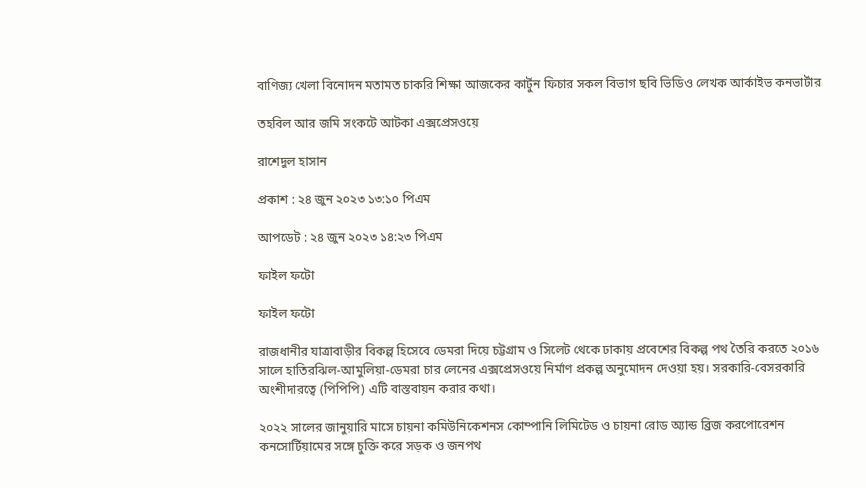বাণিজ্য খেলা বিনোদন মতামত চাকরি শিক্ষা আজকের কার্টুন ফিচার সকল বিভাগ ছবি ভিডিও লেখক আর্কাইভ কনভার্টার

তহবিল আর জমি সংকটে আটকা এক্সপ্রেসওয়ে

রাশেদুল হাসান

প্রকাশ : ২৪ জুন ২০২৩ ১৩:১০ পিএম

আপডেট : ২৪ জুন ২০২৩ ১৪:২৩ পিএম

ফাইল ফটো

ফাইল ফটো

রাজধানীর যাত্রাবাড়ীর বিকল্প হিসেবে ডেমরা দিয়ে চট্টগ্রাম ও সিলেট থেকে ঢাকায় প্রবেশের বিকল্প পথ তৈরি করতে ২০১৬ সালে হাতিরঝিল-আমুলিয়া-ডেমরা চার লেনের এক্সপ্রেসওয়ে নির্মাণ প্রকল্প অনুমোদন দেওয়া হয়। সরকারি-বেসরকারি অংশীদারত্বে (পিপিপি) এটি বাস্তবায়ন করার কথা।

২০২২ সালের জানুয়ারি মাসে চায়না কমিউনিকেশনস কোম্পানি লিমিটেড ও চায়না রোড অ্যান্ড ব্রিজ করপোরেশন কনসোর্টিয়ামের সঙ্গে চুক্তি করে সড়ক ও জনপথ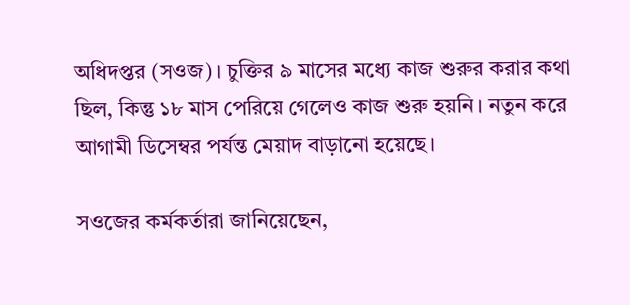অধিদপ্তর (সওজ)। চুক্তির ৯ মাসের মধ্যে কাজ শুরুর করার কথা ছিল, কিন্তু ১৮ মাস পেরিয়ে গেলেও কাজ শুরু হয়নি। নতুন করে আগামী ডিসেম্বর পর্যন্ত মেয়াদ বাড়ানো হয়েছে।

সওজের কর্মকর্তারা জানিয়েছেন,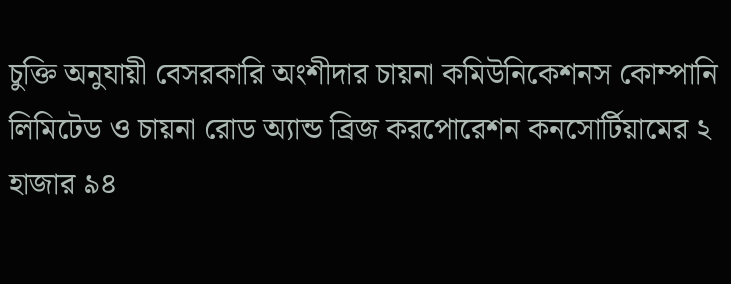চুক্তি অনুযায়ী বেসরকারি অংশীদার চায়না কমিউনিকেশনস কোম্পানি লিমিটেড ও চায়না রোড অ্যান্ড ব্রিজ করপোরেশন কনসোর্টিয়ামের ২ হাজার ৯৪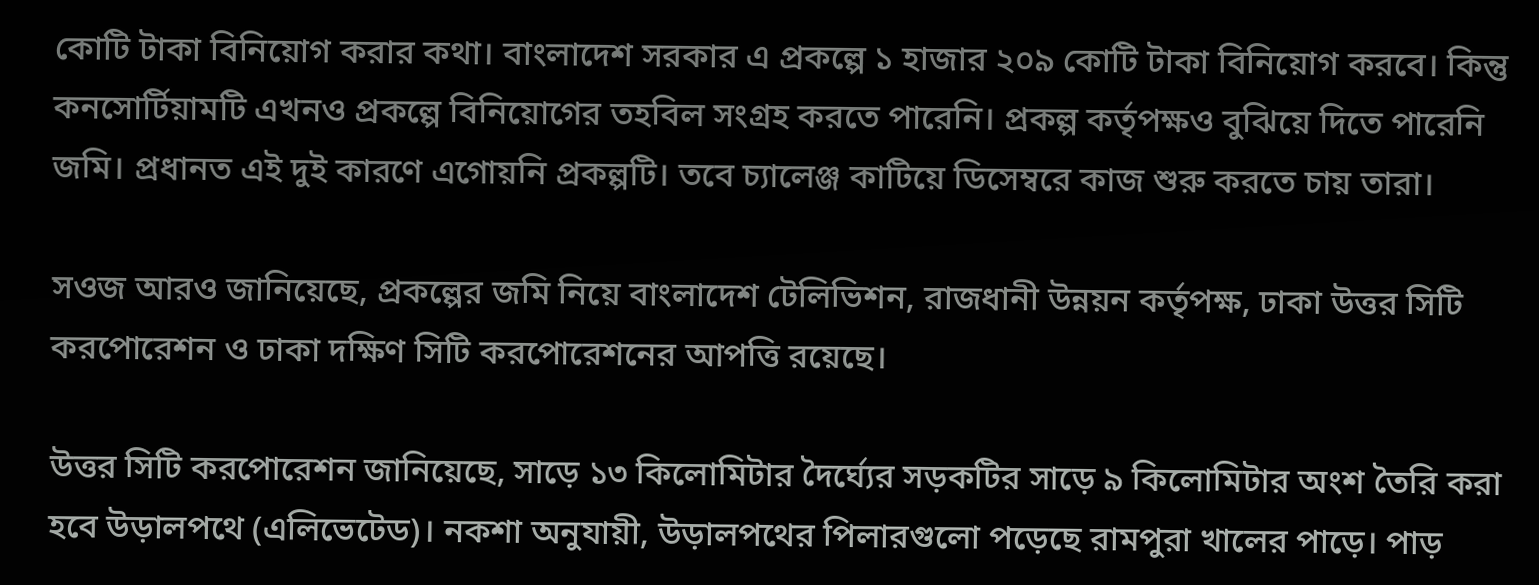কোটি টাকা বিনিয়োগ করার কথা। বাংলাদেশ সরকার এ প্রকল্পে ১ হাজার ২০৯ কোটি টাকা বিনিয়োগ করবে। কিন্তু কনসোর্টিয়ামটি এখনও প্রকল্পে বিনিয়োগের তহবিল সংগ্রহ করতে পারেনি। প্রকল্প কর্তৃপক্ষও বুঝিয়ে দিতে পারেনি জমি। প্রধানত এই দুই কারণে এগোয়নি প্রকল্পটি। তবে চ্যালেঞ্জ কাটিয়ে ডিসেম্বরে কাজ শুরু করতে চায় তারা।

সওজ আরও জানিয়েছে, প্রকল্পের জমি নিয়ে বাংলাদেশ টেলিভিশন, রাজধানী উন্নয়ন কর্তৃপক্ষ, ঢাকা উত্তর সিটি করপোরেশন ও ঢাকা দক্ষিণ সিটি করপোরেশনের আপত্তি রয়েছে।

উত্তর সিটি করপোরেশন জানিয়েছে, সাড়ে ১৩ কিলোমিটার দৈর্ঘ্যের সড়কটির সাড়ে ৯ কিলোমিটার অংশ তৈরি করা হবে উড়ালপথে (এলিভেটেড)। নকশা অনুযায়ী, উড়ালপথের পিলারগুলো পড়েছে রামপুরা খালের পাড়ে। পাড়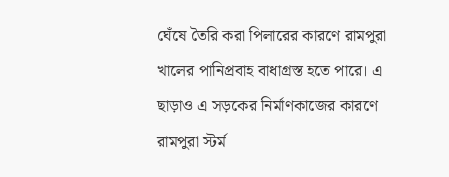ঘেঁষে তৈরি করা পিলারের কারণে রামপুরা খালের পানিপ্রবাহ বাধাগ্রস্ত হতে পারে। এ ছাড়াও এ সড়কের নির্মাণকাজের কারণে রামপুরা স্টর্ম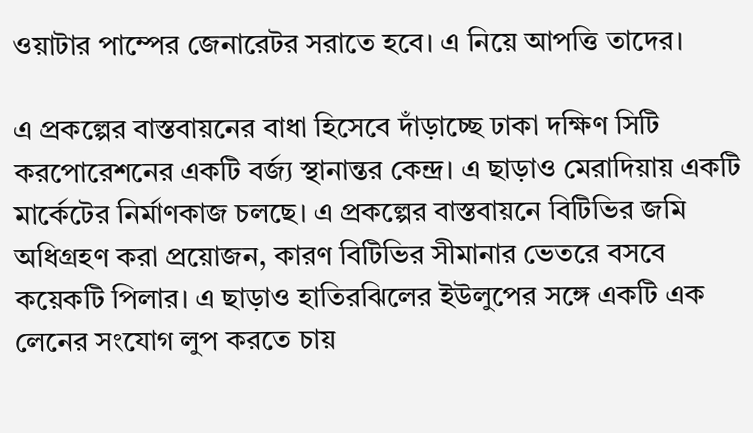ওয়াটার পাম্পের জেনারেটর সরাতে হবে। এ নিয়ে আপত্তি তাদের।

এ প্রকল্পের বাস্তবায়নের বাধা হিসেবে দাঁড়াচ্ছে ঢাকা দক্ষিণ সিটি করপোরেশনের একটি বর্জ্য স্থানান্তর কেন্দ্র। এ ছাড়াও মেরাদিয়ায় একটি মার্কেটের নির্মাণকাজ চলছে। এ প্রকল্পের বাস্তবায়নে বিটিভির জমি অধিগ্রহণ করা প্রয়োজন, কারণ বিটিভির সীমানার ভেতরে বসবে কয়েকটি পিলার। এ ছাড়াও হাতিরঝিলের ইউলুপের সঙ্গে একটি এক লেনের সংযোগ লুপ করতে চায়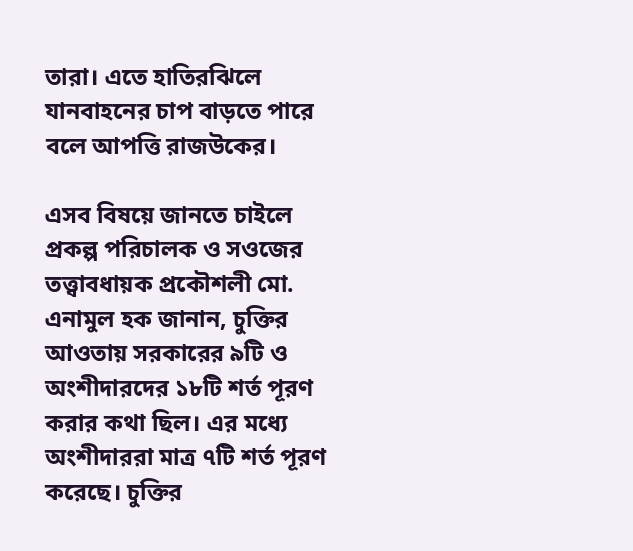তারা। এতে হাতিরঝিলে যানবাহনের চাপ বাড়তে পারে বলে আপত্তি রাজউকের।

এসব বিষয়ে জানতে চাইলে প্রকল্প পরিচালক ও সওজের তত্ত্বাবধায়ক প্রকৌশলী মো. এনামুল হক জানান, চুক্তির আওতায় সরকারের ৯টি ও অংশীদারদের ১৮টি শর্ত পূরণ করার কথা ছিল। এর মধ্যে অংশীদাররা মাত্র ৭টি শর্ত পূরণ করেছে। চুক্তির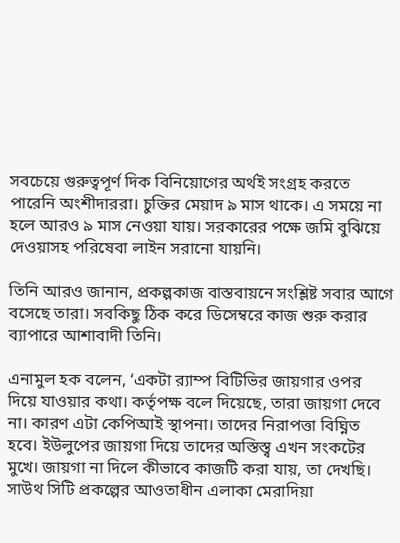সবচেয়ে গুরুত্বপূর্ণ দিক বিনিয়োগের অর্থই সংগ্রহ করতে পারেনি অংশীদাররা। চুক্তির মেয়াদ ৯ মাস থাকে। এ সময়ে না হলে আরও ৯ মাস নেওয়া যায়। সরকারের পক্ষে জমি বুঝিয়ে দেওয়াসহ পরিষেবা লাইন সরানো যায়নি।

তিনি আরও জানান, প্রকল্পকাজ বাস্তবায়নে সংশ্লিষ্ট সবার আগে বসেছে তারা। সবকিছু ঠিক করে ডিসেম্বরে কাজ শুরু করার ব্যাপারে আশাবাদী তিনি।

এনামুল হক বলেন, ‘একটা র‌্যাম্প বিটিভির জায়গার ওপর দিয়ে যাওয়ার কথা। কর্তৃপক্ষ বলে দিয়েছে, তারা জায়গা দেবে না। কারণ এটা কেপিআই স্থাপনা। তাদের নিরাপত্তা বিঘ্নিত হবে। ইউলুপের জায়গা দিয়ে তাদের অস্তিস্ত্ব এখন সংকটের মুখে। জায়গা না দিলে কীভাবে কাজটি করা যায়, তা দেখছি। সাউথ সিটি প্রকল্পের আওতাধীন এলাকা মেরাদিয়া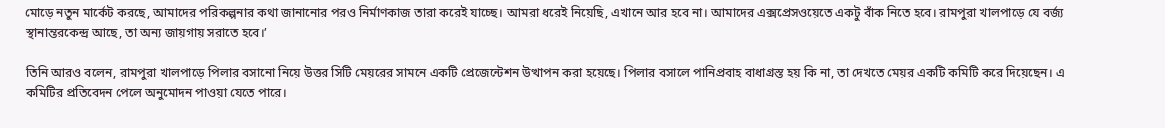মোড়ে নতুন মার্কেট করছে, আমাদের পরিকল্পনার কথা জানানোর পরও নির্মাণকাজ তারা করেই যাচ্ছে। আমরা ধরেই নিয়েছি, এখানে আর হবে না। আমাদের এক্সপ্রেসওয়েতে একটু বাঁক নিতে হবে। রামপুরা খালপাড়ে যে বর্জ্য স্থানান্তরকেন্দ্র আছে, তা অন্য জায়গায় সরাতে হবে।’

তিনি আরও বলেন, রামপুরা খালপাড়ে পিলার বসানো নিয়ে উত্তর সিটি মেয়রের সামনে একটি প্রেজেন্টেশন উত্থাপন করা হয়েছে। পিলার বসালে পানিপ্রবাহ বাধাগ্রস্ত হয় কি না, তা দেখতে মেয়র একটি কমিটি করে দিয়েছেন। এ কমিটির প্রতিবেদন পেলে অনুমোদন পাওয়া যেতে পারে।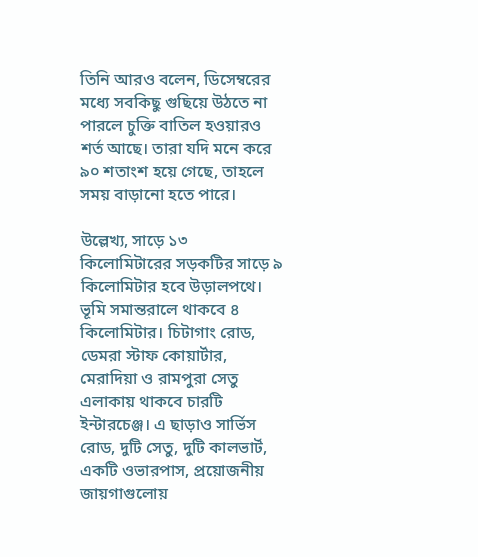তিনি আরও বলেন, ডিসেম্বরের মধ্যে সবকিছু গুছিয়ে উঠতে না পারলে চুক্তি বাতিল হওয়ারও শর্ত আছে। তারা যদি মনে করে ৯০ শতাংশ হয়ে গেছে, তাহলে সময় বাড়ানো হতে পারে।

উল্লেখ্য, সাড়ে ১৩ কিলোমিটারের সড়কটির সাড়ে ৯ কিলোমিটার হবে উড়ালপথে। ভূমি সমান্তরালে থাকবে ৪ কিলোমিটার। চিটাগাং রোড, ডেমরা স্টাফ কোয়ার্টার, মেরাদিয়া ও রামপুরা সেতু এলাকায় থাকবে চারটি ইন্টারচেঞ্জ। এ ছাড়াও সার্ভিস রোড, দুটি সেতু, দুটি কালভার্ট, একটি ওভারপাস, প্রয়োজনীয় জায়গাগুলোয়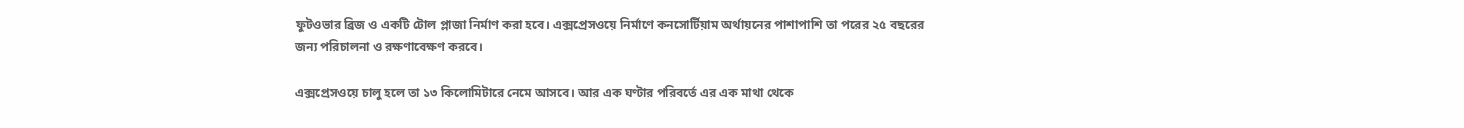ফুটওভার ব্রিজ ও একটি টোল প্লাজা নির্মাণ করা হবে। এক্সপ্রেসওয়ে নির্মাণে কনসোর্টিয়াম অর্থায়নের পাশাপাশি তা পরের ২৫ বছরের জন্য পরিচালনা ও রক্ষণাবেক্ষণ করবে।

এক্সপ্রেসওয়ে চালু হলে তা ১৩ কিলোমিটারে নেমে আসবে। আর এক ঘণ্টার পরিবর্তে এর এক মাথা থেকে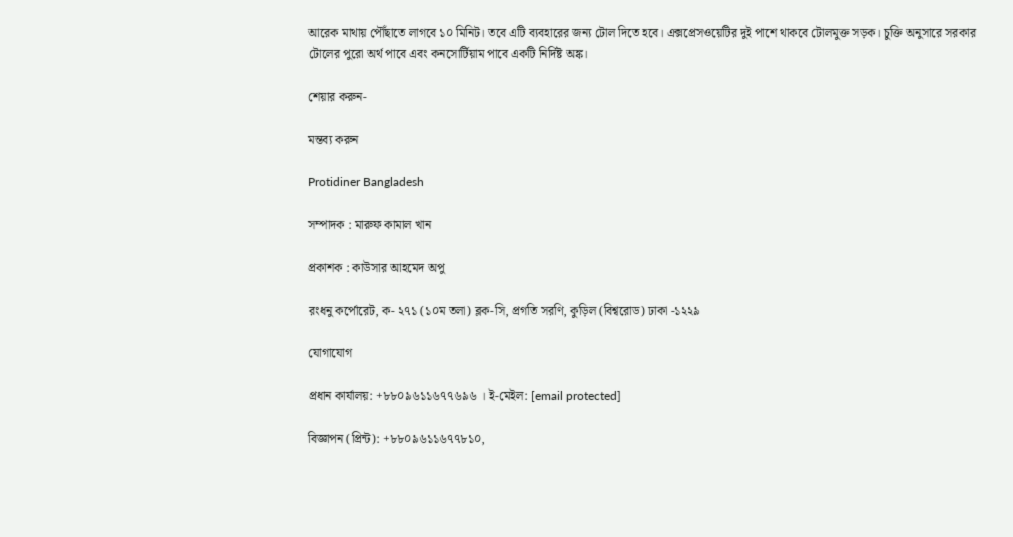আরেক মাথায় পৌঁছাতে লাগবে ১০ মিনিট। তবে এটি ব্যবহারের জন্য টোল দিতে হবে। এক্সপ্রেসওয়েটির দুই পাশে থাকবে টোলমুক্ত সড়ক। চুক্তি অনুসারে সরকার টোলের পুরো অর্থ পাবে এবং কনসোর্টিয়াম পাবে একটি নির্দিষ্ট অঙ্ক।

শেয়ার করুন-

মন্তব্য করুন

Protidiner Bangladesh

সম্পাদক : মারুফ কামাল খান

প্রকাশক : কাউসার আহমেদ অপু

রংধনু কর্পোরেট, ক- ২৭১ (১০ম তলা) ব্লক-সি, প্রগতি সরণি, কুড়িল (বিশ্বরোড) ঢাকা -১২২৯

যোগাযোগ

প্রধান কার্যালয়: +৮৮০৯৬১১৬৭৭৬৯৬ । ই-মেইল: [email protected]

বিজ্ঞাপন (প্রিন্ট): +৮৮০৯৬১১৬৭৭৮১০,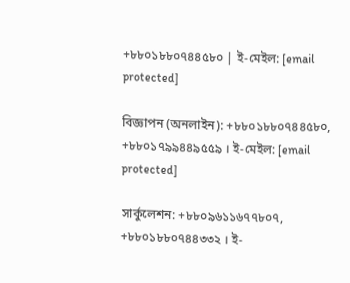+৮৮০১৮৮০৭৪৪৫৮০ | ই-মেইল: [email protected]

বিজ্ঞাপন (অনলাইন): +৮৮০১৮৮০৭৪৪৫৮০, +৮৮০১৭৯৯৪৪৯৫৫৯ । ই-মেইল: [email protected]

সার্কুলেশন: +৮৮০৯৬১১৬৭৭৮০৭, +৮৮০১৮৮০৭৪৪৩৩২ । ই-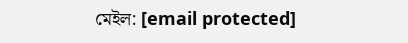মেইল: [email protected]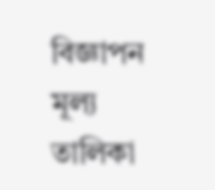বিজ্ঞাপন মূল্য তালিকা